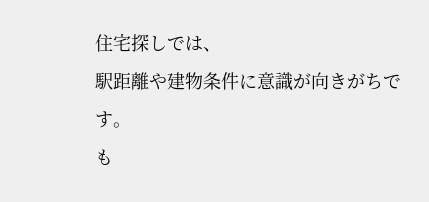住宅探しでは、
駅距離や建物条件に意識が向きがちです。
も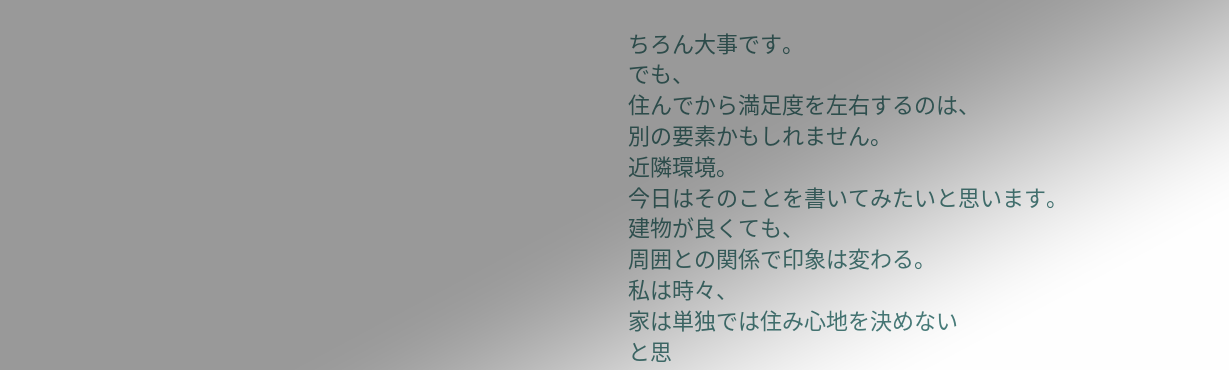ちろん大事です。
でも、
住んでから満足度を左右するのは、
別の要素かもしれません。
近隣環境。
今日はそのことを書いてみたいと思います。
建物が良くても、
周囲との関係で印象は変わる。
私は時々、
家は単独では住み心地を決めない
と思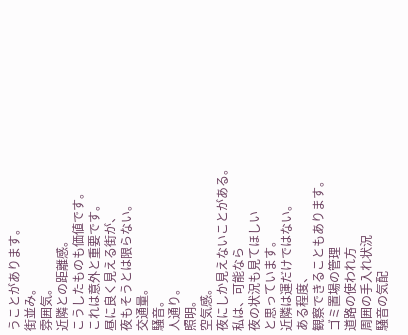うことがあります。
街並み。
雰囲気。
近隣との距離感。
こうしたものも価値です。
これは意外と重要です。
昼に良く見える街が、
夜もそうとは限らない。
交通量。
騒音。
人通り。
照明。
空気感。
夜にしか見えないことがある。
私は、可能なら
夜の状況も見てほしい
と思っています。
近隣は運だけではない。
ある程度、
観察できることもあります。
ゴミ置場の管理
道路の使われ方
周囲の手入れ状況
騒音の気配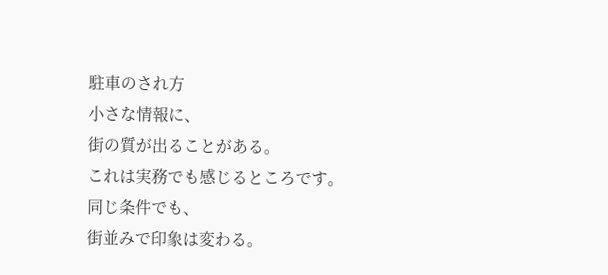駐車のされ方
小さな情報に、
街の質が出ることがある。
これは実務でも感じるところです。
同じ条件でも、
街並みで印象は変わる。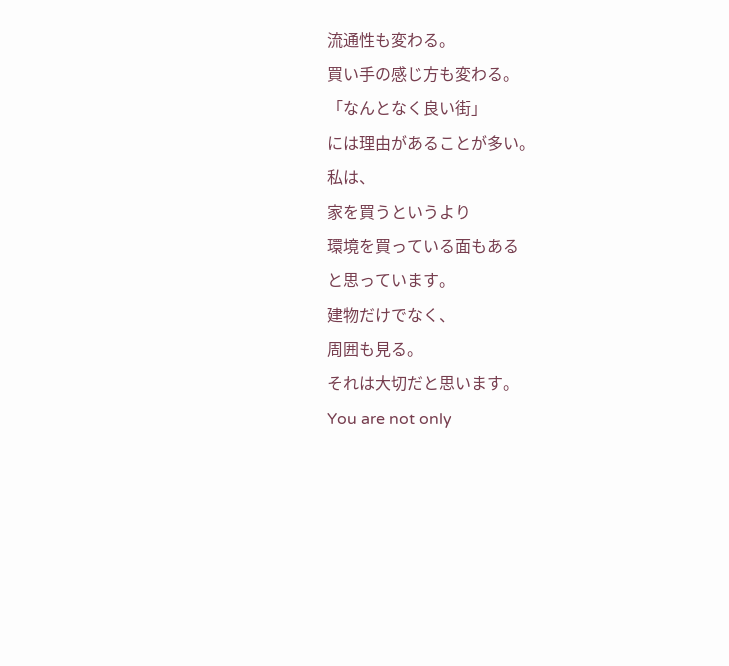流通性も変わる。
買い手の感じ方も変わる。
「なんとなく良い街」
には理由があることが多い。
私は、
家を買うというより
環境を買っている面もある
と思っています。
建物だけでなく、
周囲も見る。
それは大切だと思います。
You are not only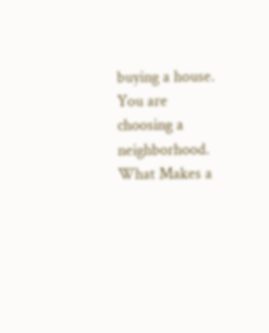buying a house.
You are choosing a neighborhood.
What Makes a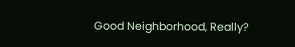Good Neighborhood, Really?